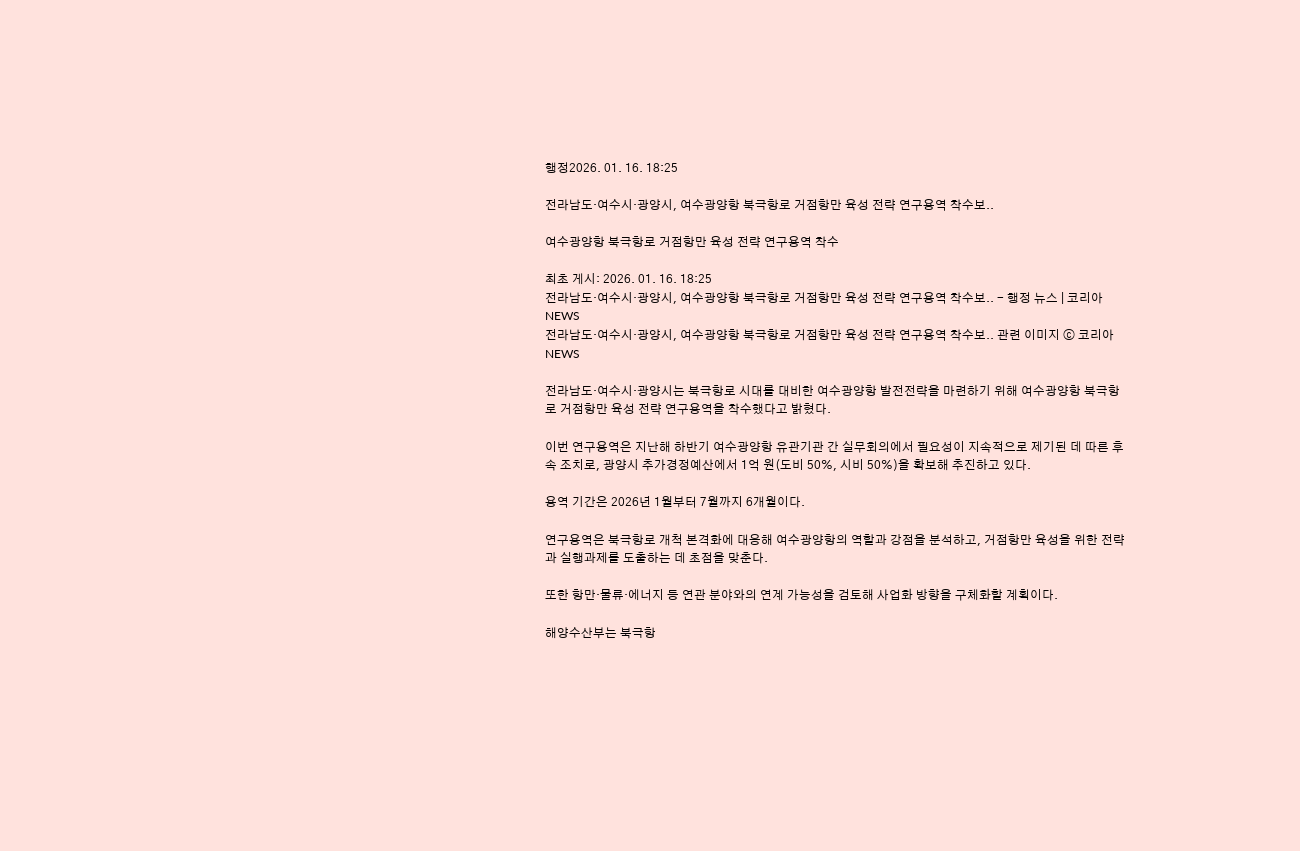행정2026. 01. 16. 18:25

전라남도·여수시·광양시, 여수광양항 북극항로 거점항만 육성 전략 연구용역 착수보..

여수광양항 북극항로 거점항만 육성 전략 연구용역 착수

최초 게시: 2026. 01. 16. 18:25
전라남도·여수시·광양시, 여수광양항 북극항로 거점항만 육성 전략 연구용역 착수보.. - 행정 뉴스 | 코리아NEWS
전라남도·여수시·광양시, 여수광양항 북극항로 거점항만 육성 전략 연구용역 착수보.. 관련 이미지 ⓒ 코리아NEWS

전라남도·여수시·광양시는 북극항로 시대를 대비한 여수광양항 발전전략을 마련하기 위해 여수광양항 북극항로 거점항만 육성 전략 연구용역을 착수했다고 밝혔다.

이번 연구용역은 지난해 하반기 여수광양항 유관기관 간 실무회의에서 필요성이 지속적으로 제기된 데 따른 후속 조치로, 광양시 추가경정예산에서 1억 원(도비 50%, 시비 50%)을 확보해 추진하고 있다.

용역 기간은 2026년 1월부터 7월까지 6개월이다.

연구용역은 북극항로 개척 본격화에 대응해 여수광양항의 역할과 강점을 분석하고, 거점항만 육성을 위한 전략과 실행과제를 도출하는 데 초점을 맞춘다.

또한 항만·물류·에너지 등 연관 분야와의 연계 가능성을 검토해 사업화 방향을 구체화할 계획이다.

해양수산부는 북극항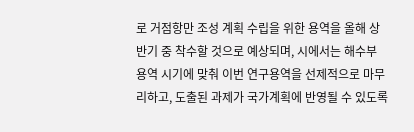로 거점항만 조성 계획 수립을 위한 용역을 올해 상반기 중 착수할 것으로 예상되며, 시에서는 해수부 용역 시기에 맞춰 이번 연구용역을 선제적으로 마무리하고, 도출된 과제가 국가계획에 반영될 수 있도록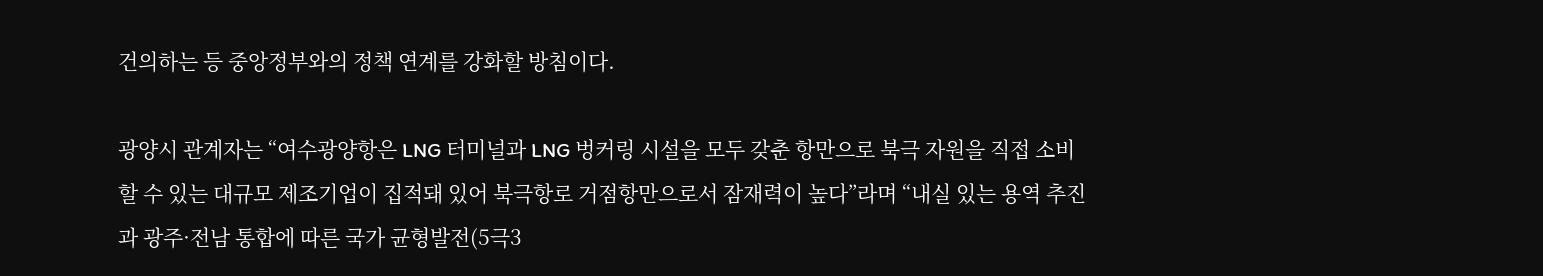건의하는 등 중앙정부와의 정책 연계를 강화할 방침이다.

광양시 관계자는 “여수광양항은 LNG 터미널과 LNG 벙커링 시설을 모두 갖춘 항만으로 북극 자원을 직접 소비할 수 있는 대규모 제조기업이 집적돼 있어 북극항로 거점항만으로서 잠재력이 높다”라며 “내실 있는 용역 추진과 광주·전남 통합에 따른 국가 균형발전(5극3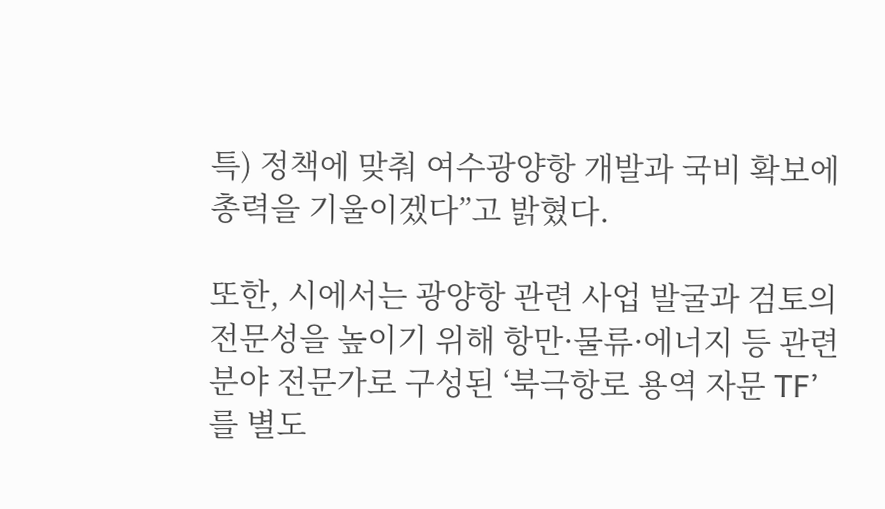특) 정책에 맞춰 여수광양항 개발과 국비 확보에 총력을 기울이겠다”고 밝혔다.

또한, 시에서는 광양항 관련 사업 발굴과 검토의 전문성을 높이기 위해 항만·물류·에너지 등 관련 분야 전문가로 구성된 ‘북극항로 용역 자문 TF’를 별도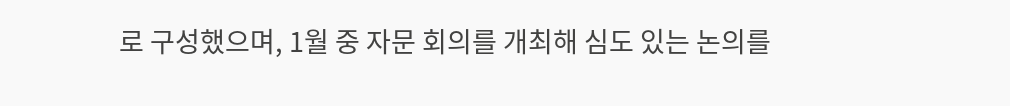로 구성했으며, 1월 중 자문 회의를 개최해 심도 있는 논의를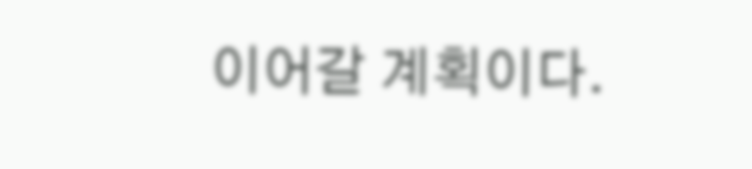이어갈 계획이다.